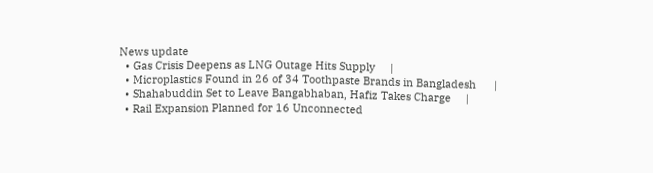News update
  • Gas Crisis Deepens as LNG Outage Hits Supply     |
  • Microplastics Found in 26 of 34 Toothpaste Brands in Bangladesh      |
  • Shahabuddin Set to Leave Bangabhaban, Hafiz Takes Charge     |
  • Rail Expansion Planned for 16 Unconnected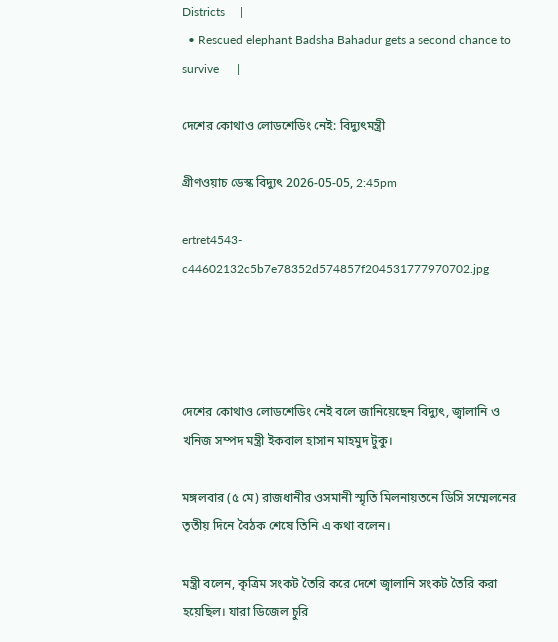Districts     |
  • Rescued elephant Badsha Bahadur gets a second chance to survive      |

দেশের কোথাও লোডশেডিং নেই: বিদ্যুৎমন্ত্রী

গ্রীণওয়াচ ডেস্ক বিদ্যুৎ 2026-05-05, 2:45pm

ertret4543-c44602132c5b7e78352d574857f204531777970702.jpg




দেশের কোথাও লোডশেডিং নেই বলে জানিয়েছেন বিদ্যুৎ, জ্বালানি ও খনিজ সম্পদ মন্ত্রী ইকবাল হাসান মাহমুদ টুকু।

মঙ্গলবার (৫ মে) রাজধানীর ওসমানী স্মৃতি মিলনায়তনে ডিসি সম্মেলনের তৃতীয় দিনে বৈঠক শেষে তিনি এ কথা বলেন।

মন্ত্রী বলেন, কৃত্রিম সংকট তৈরি করে দেশে জ্বালানি সংকট তৈরি করা হয়েছিল। যারা ডিজেল চুরি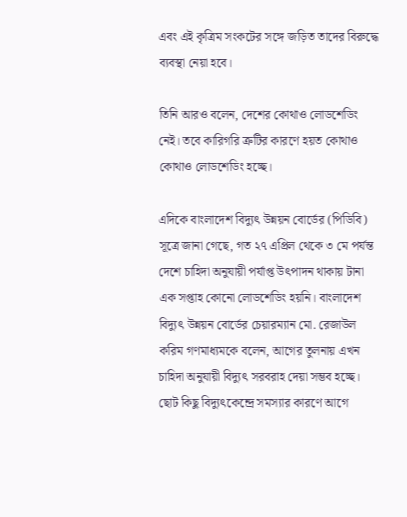এবং এই কৃত্রিম সংকটের সঙ্গে জড়িত তাদের বিরুদ্ধে ব্যবস্থা নেয়া হবে।

তিনি আরও বলেন, দেশের কোথাও লোডশেডিং নেই। তবে কারিগরি ত্রুটির কারণে হয়ত কোথাও কোথাও লোডশেডিং হচ্ছে।

এদিকে বাংলাদেশ বিদ্যুৎ উন্নয়ন বোর্ডের (পিডিবি) সূত্রে জানা গেছে, গত ২৭ এপ্রিল থেকে ৩ মে পর্যন্ত দেশে চাহিদা অনুযায়ী পর্যাপ্ত উৎপাদন থাকায় টানা এক সপ্তাহ কোনো লোডশেডিং হয়নি। বাংলাদেশ বিদ্যুৎ উন্নয়ন বোর্ডের চেয়ারম্যান মো. রেজাউল করিম গণমাধ্যমকে বলেন, আগের তুলনায় এখন চাহিদা অনুযায়ী বিদ্যুৎ সরবরাহ দেয়া সম্ভব হচ্ছে। ছোট কিছু বিদ্যুৎকেন্দ্রে সমস্যার কারণে আগে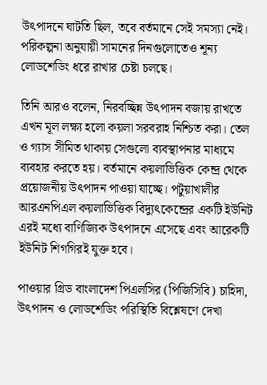উৎপাদনে ঘাটতি ছিল, তবে বর্তমানে সেই সমস্যা নেই। পরিকল্পনা অনুযায়ী সামনের দিনগুলোতেও শূন্য লোডশেডিং ধরে রাখার চেষ্টা চলছে।

তিনি আরও বলেন, নিরবচ্ছিন্ন উৎপাদন বজায় রাখতে এখন মূল লক্ষ্য হলো কয়লা সরবরাহ নিশ্চিত করা। তেল ও গ্যাস সীমিত থাকায় সেগুলো ব্যবস্থাপনার মাধ্যমে ব্যবহার করতে হয়। বর্তমানে কয়লাভিত্তিক কেন্দ্র থেকে প্রয়োজনীয় উৎপাদন পাওয়া যাচ্ছে। পটুয়াখালীর আরএনপিএল কয়লাভিত্তিক বিদ্যুৎকেন্দ্রের একটি ইউনিট এরই মধ্যে বাণিজ্যিক উৎপাদনে এসেছে এবং আরেকটি ইউনিট শিগগিরই যুক্ত হবে।

পাওয়ার গ্রিড বাংলাদেশ পিএলসির (পিজিসিবি) চাহিদা, উৎপাদন ও লোডশেডিং পরিস্থিতি বিশ্লেষণে দেখা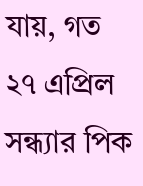যায়, গত ২৭ এপ্রিল সন্ধ্যার পিক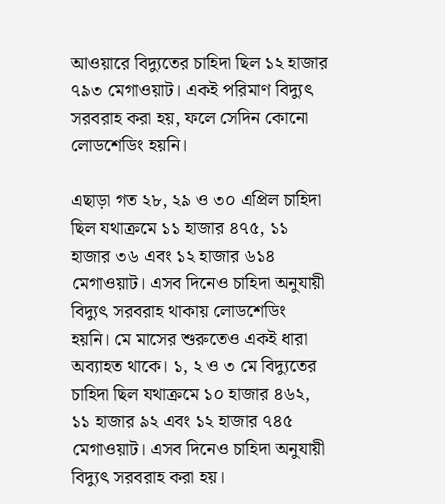আওয়ারে বিদ্যুতের চাহিদা ছিল ১২ হাজার ৭৯৩ মেগাওয়াট। একই পরিমাণ বিদ্যুৎ সরবরাহ করা হয়, ফলে সেদিন কোনো লোডশেডিং হয়নি।

এছাড়া গত ২৮, ২৯ ও ৩০ এপ্রিল চাহিদা ছিল যথাক্রমে ১১ হাজার ৪৭৫, ১১ হাজার ৩৬ এবং ১২ হাজার ৬১৪ মেগাওয়াট। এসব দিনেও চাহিদা অনুযায়ী বিদ্যুৎ সরবরাহ থাকায় লোডশেডিং হয়নি। মে মাসের শুরুতেও একই ধারা অব্যাহত থাকে। ১, ২ ও ৩ মে বিদ্যুতের চাহিদা ছিল যথাক্রমে ১০ হাজার ৪৬২, ১১ হাজার ৯২ এবং ১২ হাজার ৭৪৫ মেগাওয়াট। এসব দিনেও চাহিদা অনুযায়ী বিদ্যুৎ সরবরাহ করা হয়।